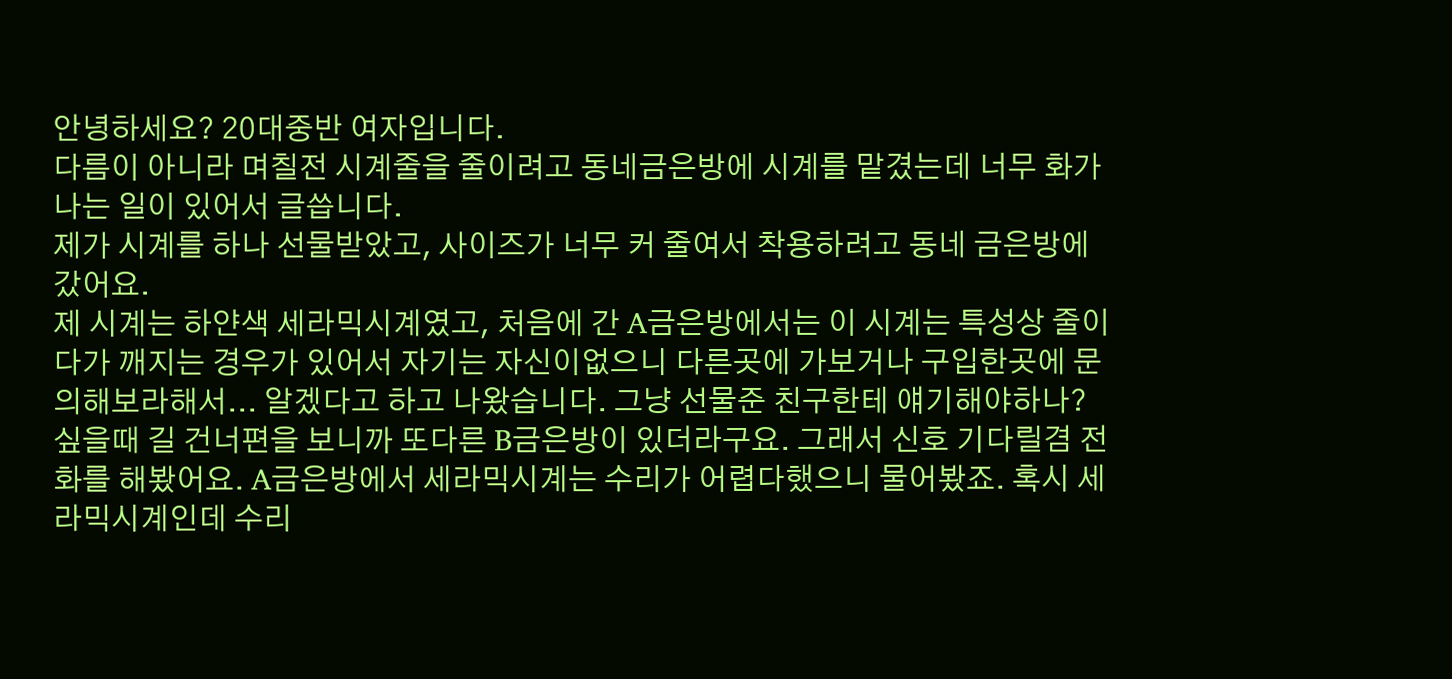안녕하세요? 20대중반 여자입니다.
다름이 아니라 며칠전 시계줄을 줄이려고 동네금은방에 시계를 맡겼는데 너무 화가 나는 일이 있어서 글씁니다.
제가 시계를 하나 선물받았고, 사이즈가 너무 커 줄여서 착용하려고 동네 금은방에 갔어요.
제 시계는 하얀색 세라믹시계였고, 처음에 간 A금은방에서는 이 시계는 특성상 줄이다가 깨지는 경우가 있어서 자기는 자신이없으니 다른곳에 가보거나 구입한곳에 문의해보라해서... 알겠다고 하고 나왔습니다. 그냥 선물준 친구한테 얘기해야하나? 싶을때 길 건너편을 보니까 또다른 B금은방이 있더라구요. 그래서 신호 기다릴겸 전화를 해봤어요. A금은방에서 세라믹시계는 수리가 어렵다했으니 물어봤죠. 혹시 세라믹시계인데 수리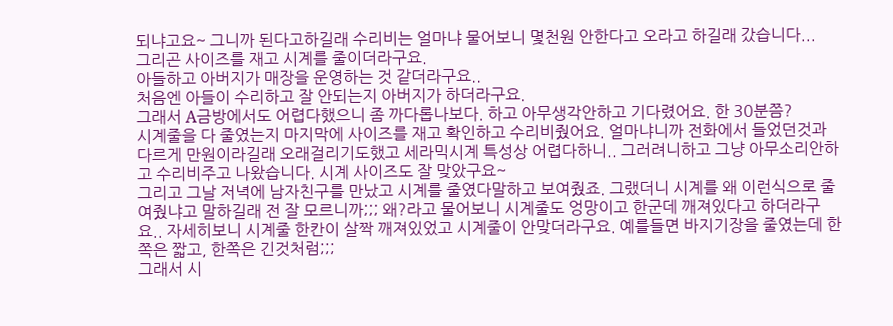되냐고요~ 그니까 된다고하길래 수리비는 얼마냐 물어보니 몇천원 안한다고 오라고 하길래 갔습니다...
그리곤 사이즈를 재고 시계를 줄이더라구요.
아들하고 아버지가 매장을 운영하는 것 같더라구요..
처음엔 아들이 수리하고 잘 안되는지 아버지가 하더라구요.
그래서 A금방에서도 어렵다했으니 좀 까다롭나보다. 하고 아무생각안하고 기다렸어요. 한 30분쯤?
시계줄을 다 줄였는지 마지막에 사이즈를 재고 확인하고 수리비줬어요. 얼마냐니까 전화에서 들었던것과 다르게 만원이라길래 오래걸리기도했고 세라믹시계 특성상 어렵다하니.. 그러려니하고 그냥 아무소리안하고 수리비주고 나왔습니다. 시계 사이즈도 잘 맞았구요~
그리고 그날 저녁에 남자친구를 만났고 시계를 줄였다말하고 보여줬죠. 그랬더니 시계를 왜 이런식으로 줄여줬냐고 말하길래 전 잘 모르니까;;; 왜?라고 물어보니 시계줄도 엉망이고 한군데 깨져있다고 하더라구요.. 자세히보니 시계줄 한칸이 살짝 깨져있었고 시계줄이 안맞더라구요. 예를들면 바지기장을 줄였는데 한쪽은 짧고, 한쪽은 긴것처럼;;;
그래서 시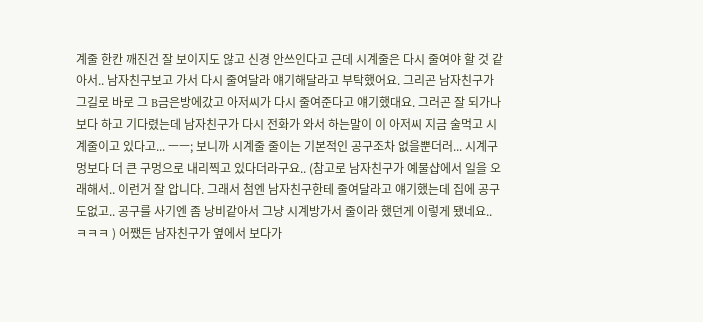계줄 한칸 깨진건 잘 보이지도 않고 신경 안쓰인다고 근데 시계줄은 다시 줄여야 할 것 같아서.. 남자친구보고 가서 다시 줄여달라 얘기해달라고 부탁했어요. 그리곤 남자친구가 그길로 바로 그 B금은방에갔고 아저씨가 다시 줄여준다고 얘기했대요. 그러곤 잘 되가나보다 하고 기다렸는데 남자친구가 다시 전화가 와서 하는말이 이 아저씨 지금 술먹고 시계줄이고 있다고... ㅡㅡ; 보니까 시계줄 줄이는 기본적인 공구조차 없을뿐더러... 시계구멍보다 더 큰 구멍으로 내리찍고 있다더라구요.. (참고로 남자친구가 예물샵에서 일을 오래해서.. 이런거 잘 압니다. 그래서 첨엔 남자친구한테 줄여달라고 얘기했는데 집에 공구도없고.. 공구를 사기엔 좀 낭비같아서 그냥 시계방가서 줄이라 했던게 이렇게 됐네요.. ㅋㅋㅋ ) 어쨌든 남자친구가 옆에서 보다가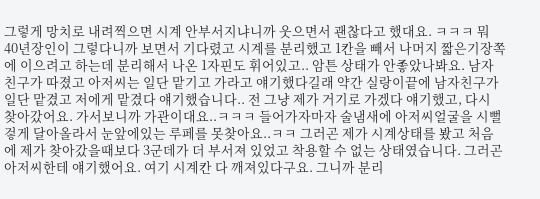그렇게 망치로 내려찍으면 시계 안부서지냐니까 웃으면서 괜찮다고 했대요. ㅋㅋㅋ 뭐 40년장인이 그렇다니까 보면서 기다렸고 시계를 분리했고 1칸을 빼서 나머지 짧은기장쪽에 이으려고 하는데 분리해서 나온 1자핀도 휘어있고.. 암튼 상태가 안좋았나봐요. 남자친구가 따졌고 아저씨는 일단 맡기고 가라고 얘기했다길래 약간 실랑이끝에 남자친구가 일단 맡겼고 저에게 맡겼다 얘기했습니다.. 전 그냥 제가 거기로 가겠다 얘기했고, 다시 찾아갔어요. 가서보니까 가관이대요..ㅋㅋㅋ 들어가자마자 술냄새에 아저씨얼굴을 시뻘겋게 달아올라서 눈앞에있는 루페를 못찾아요..ㅋㅋ 그러곤 제가 시계상태를 봤고 처음에 제가 찾아갔을때보다 3군데가 더 부서져 있었고 착용할 수 없는 상태였습니다. 그러곤 아저씨한테 얘기했어요. 여기 시계칸 다 깨져있다구요. 그니까 분리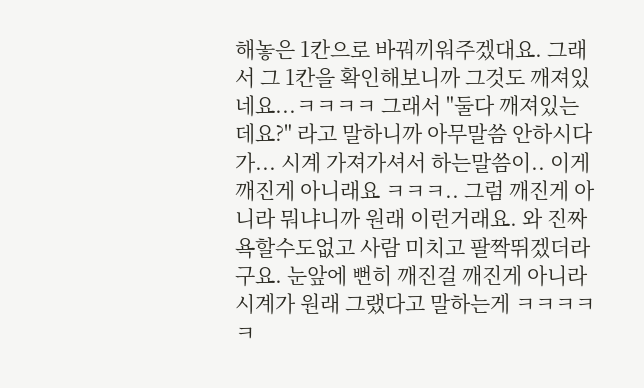해놓은 1칸으로 바꿔끼워주겠대요. 그래서 그 1칸을 확인해보니까 그것도 깨져있네요...ㅋㅋㅋㅋ 그래서 "둘다 깨져있는데요?" 라고 말하니까 아무말씀 안하시다가... 시계 가져가셔서 하는말씀이.. 이게 깨진게 아니래요 ㅋㅋㅋ.. 그럼 깨진게 아니라 뭐냐니까 원래 이런거래요. 와 진짜 욕할수도없고 사람 미치고 팔짝뛰겠더라구요. 눈앞에 뻔히 깨진걸 깨진게 아니라 시계가 원래 그랬다고 말하는게 ㅋㅋㅋㅋㅋ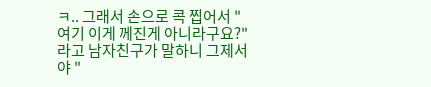ㅋ.. 그래서 손으로 콕 찝어서 "여기 이게 께진게 아니라구요?" 라고 남자친구가 말하니 그제서야 "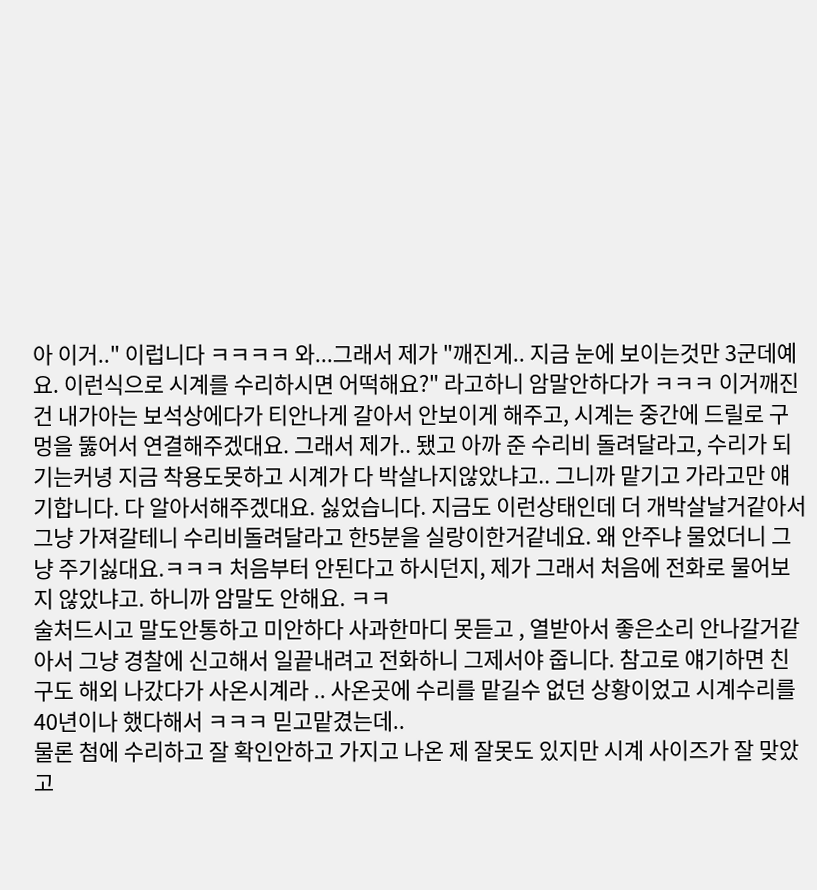아 이거.." 이럽니다 ㅋㅋㅋㅋ 와...그래서 제가 "깨진게.. 지금 눈에 보이는것만 3군데예요. 이런식으로 시계를 수리하시면 어떡해요?" 라고하니 암말안하다가 ㅋㅋㅋ 이거깨진건 내가아는 보석상에다가 티안나게 갈아서 안보이게 해주고, 시계는 중간에 드릴로 구멍을 뚫어서 연결해주겠대요. 그래서 제가.. 됐고 아까 준 수리비 돌려달라고, 수리가 되기는커녕 지금 착용도못하고 시계가 다 박살나지않았냐고.. 그니까 맡기고 가라고만 얘기합니다. 다 알아서해주겠대요. 싫었습니다. 지금도 이런상태인데 더 개박살날거같아서 그냥 가져갈테니 수리비돌려달라고 한5분을 실랑이한거같네요. 왜 안주냐 물었더니 그냥 주기싫대요.ㅋㅋㅋ 처음부터 안된다고 하시던지, 제가 그래서 처음에 전화로 물어보지 않았냐고. 하니까 암말도 안해요. ㅋㅋ
술처드시고 말도안통하고 미안하다 사과한마디 못듣고 , 열받아서 좋은소리 안나갈거같아서 그냥 경찰에 신고해서 일끝내려고 전화하니 그제서야 줍니다. 참고로 얘기하면 친구도 해외 나갔다가 사온시계라 .. 사온곳에 수리를 맡길수 없던 상황이었고 시계수리를 40년이나 했다해서 ㅋㅋㅋ 믿고맡겼는데..
물론 첨에 수리하고 잘 확인안하고 가지고 나온 제 잘못도 있지만 시계 사이즈가 잘 맞았고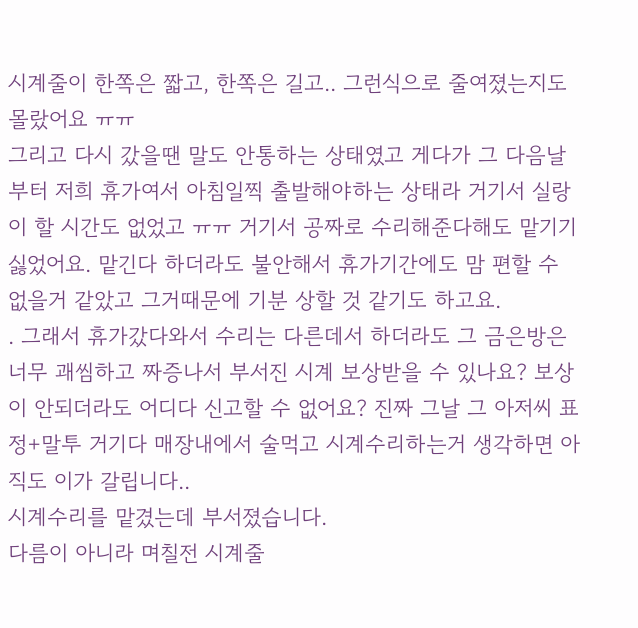시계줄이 한쪽은 짧고, 한쪽은 길고.. 그런식으로 줄여졌는지도 몰랐어요 ㅠㅠ
그리고 다시 갔을땐 말도 안통하는 상태였고 게다가 그 다음날부터 저희 휴가여서 아침일찍 출발해야하는 상태라 거기서 실랑이 할 시간도 없었고 ㅠㅠ 거기서 공짜로 수리해준다해도 맡기기 싫었어요. 맡긴다 하더라도 불안해서 휴가기간에도 맘 편할 수 없을거 같았고 그거때문에 기분 상할 것 같기도 하고요.
. 그래서 휴가갔다와서 수리는 다른데서 하더라도 그 금은방은 너무 괘씸하고 짜증나서 부서진 시계 보상받을 수 있나요? 보상이 안되더라도 어디다 신고할 수 없어요? 진짜 그날 그 아저씨 표정+말투 거기다 매장내에서 술먹고 시계수리하는거 생각하면 아직도 이가 갈립니다..
시계수리를 맡겼는데 부서졌습니다.
다름이 아니라 며칠전 시계줄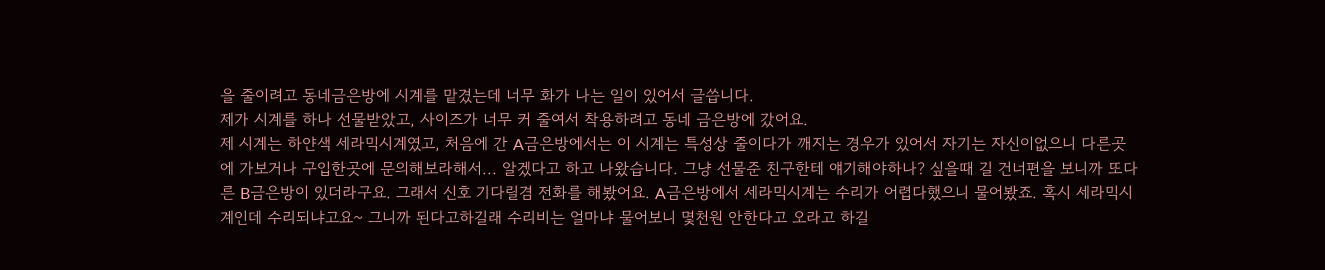을 줄이려고 동네금은방에 시계를 맡겼는데 너무 화가 나는 일이 있어서 글씁니다.
제가 시계를 하나 선물받았고, 사이즈가 너무 커 줄여서 착용하려고 동네 금은방에 갔어요.
제 시계는 하얀색 세라믹시계였고, 처음에 간 A금은방에서는 이 시계는 특성상 줄이다가 깨지는 경우가 있어서 자기는 자신이없으니 다른곳에 가보거나 구입한곳에 문의해보라해서... 알겠다고 하고 나왔습니다. 그냥 선물준 친구한테 얘기해야하나? 싶을때 길 건너편을 보니까 또다른 B금은방이 있더라구요. 그래서 신호 기다릴겸 전화를 해봤어요. A금은방에서 세라믹시계는 수리가 어렵다했으니 물어봤죠. 혹시 세라믹시계인데 수리되냐고요~ 그니까 된다고하길래 수리비는 얼마냐 물어보니 몇천원 안한다고 오라고 하길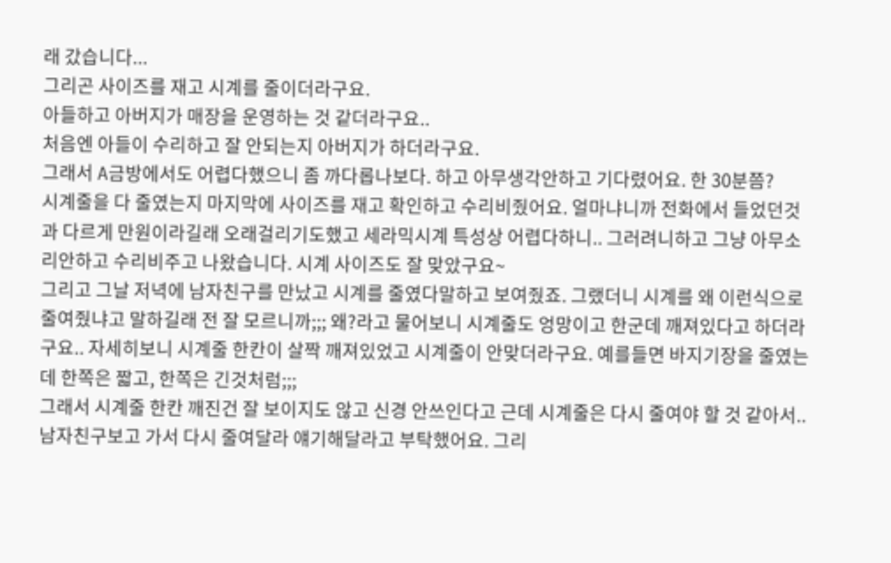래 갔습니다...
그리곤 사이즈를 재고 시계를 줄이더라구요.
아들하고 아버지가 매장을 운영하는 것 같더라구요..
처음엔 아들이 수리하고 잘 안되는지 아버지가 하더라구요.
그래서 A금방에서도 어렵다했으니 좀 까다롭나보다. 하고 아무생각안하고 기다렸어요. 한 30분쯤?
시계줄을 다 줄였는지 마지막에 사이즈를 재고 확인하고 수리비줬어요. 얼마냐니까 전화에서 들었던것과 다르게 만원이라길래 오래걸리기도했고 세라믹시계 특성상 어렵다하니.. 그러려니하고 그냥 아무소리안하고 수리비주고 나왔습니다. 시계 사이즈도 잘 맞았구요~
그리고 그날 저녁에 남자친구를 만났고 시계를 줄였다말하고 보여줬죠. 그랬더니 시계를 왜 이런식으로 줄여줬냐고 말하길래 전 잘 모르니까;;; 왜?라고 물어보니 시계줄도 엉망이고 한군데 깨져있다고 하더라구요.. 자세히보니 시계줄 한칸이 살짝 깨져있었고 시계줄이 안맞더라구요. 예를들면 바지기장을 줄였는데 한쪽은 짧고, 한쪽은 긴것처럼;;;
그래서 시계줄 한칸 깨진건 잘 보이지도 않고 신경 안쓰인다고 근데 시계줄은 다시 줄여야 할 것 같아서.. 남자친구보고 가서 다시 줄여달라 얘기해달라고 부탁했어요. 그리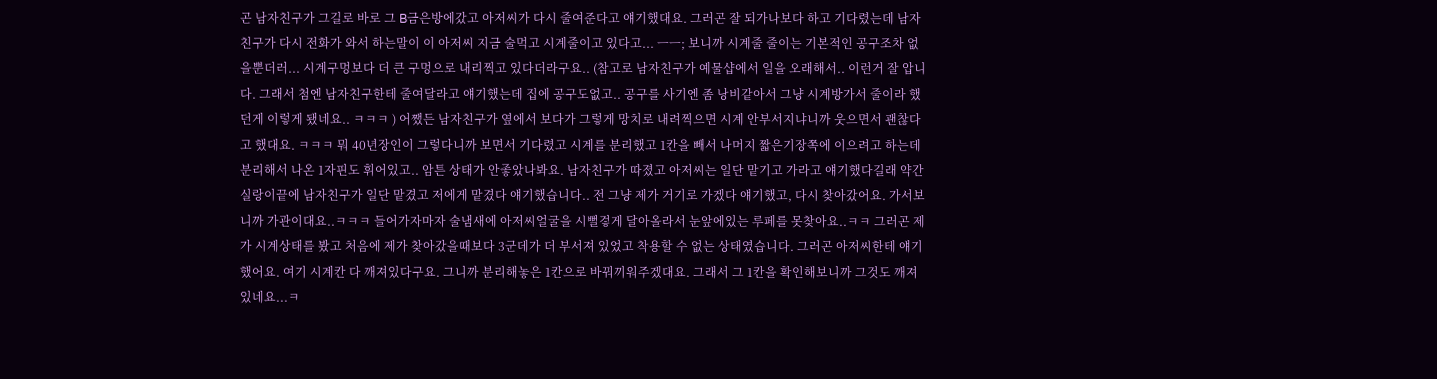곤 남자친구가 그길로 바로 그 B금은방에갔고 아저씨가 다시 줄여준다고 얘기했대요. 그러곤 잘 되가나보다 하고 기다렸는데 남자친구가 다시 전화가 와서 하는말이 이 아저씨 지금 술먹고 시계줄이고 있다고... ㅡㅡ; 보니까 시계줄 줄이는 기본적인 공구조차 없을뿐더러... 시계구멍보다 더 큰 구멍으로 내리찍고 있다더라구요.. (참고로 남자친구가 예물샵에서 일을 오래해서.. 이런거 잘 압니다. 그래서 첨엔 남자친구한테 줄여달라고 얘기했는데 집에 공구도없고.. 공구를 사기엔 좀 낭비같아서 그냥 시계방가서 줄이라 했던게 이렇게 됐네요.. ㅋㅋㅋ ) 어쨌든 남자친구가 옆에서 보다가 그렇게 망치로 내려찍으면 시계 안부서지냐니까 웃으면서 괜찮다고 했대요. ㅋㅋㅋ 뭐 40년장인이 그렇다니까 보면서 기다렸고 시계를 분리했고 1칸을 빼서 나머지 짧은기장쪽에 이으려고 하는데 분리해서 나온 1자핀도 휘어있고.. 암튼 상태가 안좋았나봐요. 남자친구가 따졌고 아저씨는 일단 맡기고 가라고 얘기했다길래 약간 실랑이끝에 남자친구가 일단 맡겼고 저에게 맡겼다 얘기했습니다.. 전 그냥 제가 거기로 가겠다 얘기했고, 다시 찾아갔어요. 가서보니까 가관이대요..ㅋㅋㅋ 들어가자마자 술냄새에 아저씨얼굴을 시뻘겋게 달아올라서 눈앞에있는 루페를 못찾아요..ㅋㅋ 그러곤 제가 시계상태를 봤고 처음에 제가 찾아갔을때보다 3군데가 더 부서져 있었고 착용할 수 없는 상태였습니다. 그러곤 아저씨한테 얘기했어요. 여기 시계칸 다 깨져있다구요. 그니까 분리해놓은 1칸으로 바꿔끼워주겠대요. 그래서 그 1칸을 확인해보니까 그것도 깨져있네요...ㅋ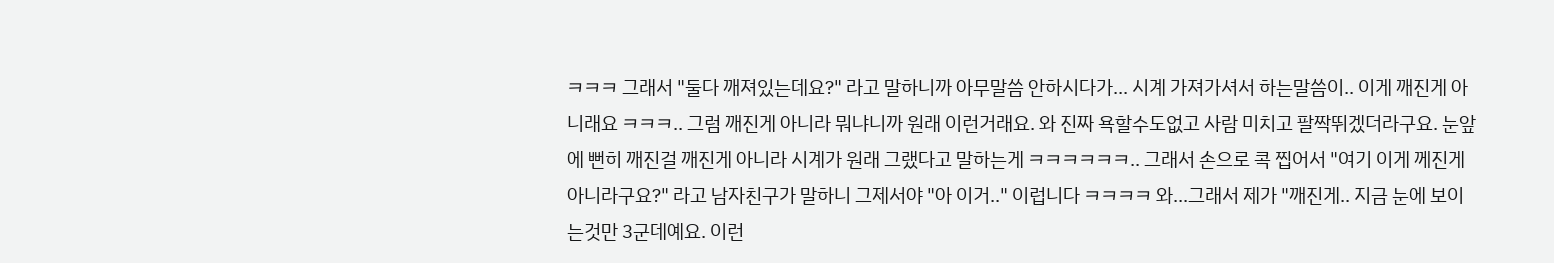ㅋㅋㅋ 그래서 "둘다 깨져있는데요?" 라고 말하니까 아무말씀 안하시다가... 시계 가져가셔서 하는말씀이.. 이게 깨진게 아니래요 ㅋㅋㅋ.. 그럼 깨진게 아니라 뭐냐니까 원래 이런거래요. 와 진짜 욕할수도없고 사람 미치고 팔짝뛰겠더라구요. 눈앞에 뻔히 깨진걸 깨진게 아니라 시계가 원래 그랬다고 말하는게 ㅋㅋㅋㅋㅋㅋ.. 그래서 손으로 콕 찝어서 "여기 이게 께진게 아니라구요?" 라고 남자친구가 말하니 그제서야 "아 이거.." 이럽니다 ㅋㅋㅋㅋ 와...그래서 제가 "깨진게.. 지금 눈에 보이는것만 3군데예요. 이런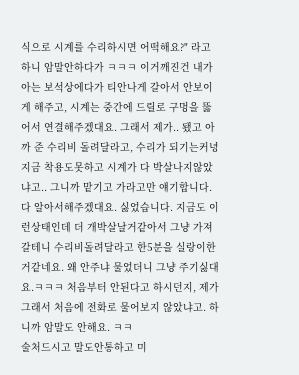식으로 시계를 수리하시면 어떡해요?" 라고하니 암말안하다가 ㅋㅋㅋ 이거깨진건 내가아는 보석상에다가 티안나게 갈아서 안보이게 해주고, 시계는 중간에 드릴로 구멍을 뚫어서 연결해주겠대요. 그래서 제가.. 됐고 아까 준 수리비 돌려달라고, 수리가 되기는커녕 지금 착용도못하고 시계가 다 박살나지않았냐고.. 그니까 맡기고 가라고만 얘기합니다. 다 알아서해주겠대요. 싫었습니다. 지금도 이런상태인데 더 개박살날거같아서 그냥 가져갈테니 수리비돌려달라고 한5분을 실랑이한거같네요. 왜 안주냐 물었더니 그냥 주기싫대요.ㅋㅋㅋ 처음부터 안된다고 하시던지, 제가 그래서 처음에 전화로 물어보지 않았냐고. 하니까 암말도 안해요. ㅋㅋ
술처드시고 말도안통하고 미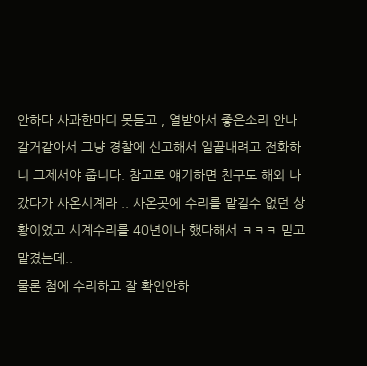안하다 사과한마디 못듣고 , 열받아서 좋은소리 안나갈거같아서 그냥 경찰에 신고해서 일끝내려고 전화하니 그제서야 줍니다. 참고로 얘기하면 친구도 해외 나갔다가 사온시계라 .. 사온곳에 수리를 맡길수 없던 상황이었고 시계수리를 40년이나 했다해서 ㅋㅋㅋ 믿고맡겼는데..
물론 첨에 수리하고 잘 확인안하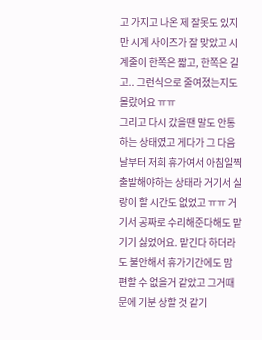고 가지고 나온 제 잘못도 있지만 시계 사이즈가 잘 맞았고 시계줄이 한쪽은 짧고, 한쪽은 길고.. 그런식으로 줄여졌는지도 몰랐어요 ㅠㅠ
그리고 다시 갔을땐 말도 안통하는 상태였고 게다가 그 다음날부터 저희 휴가여서 아침일찍 출발해야하는 상태라 거기서 실랑이 할 시간도 없었고 ㅠㅠ 거기서 공짜로 수리해준다해도 맡기기 싫었어요. 맡긴다 하더라도 불안해서 휴가기간에도 맘 편할 수 없을거 같았고 그거때문에 기분 상할 것 같기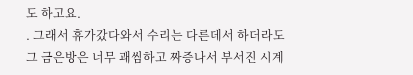도 하고요.
. 그래서 휴가갔다와서 수리는 다른데서 하더라도 그 금은방은 너무 괘씸하고 짜증나서 부서진 시계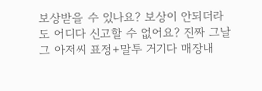보상받을 수 있나요? 보상이 안되더라도 어디다 신고할 수 없어요? 진짜 그날 그 아저씨 표정+말투 거기다 매장내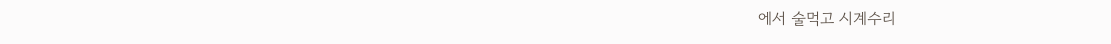에서 술먹고 시계수리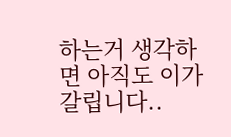하는거 생각하면 아직도 이가 갈립니다..